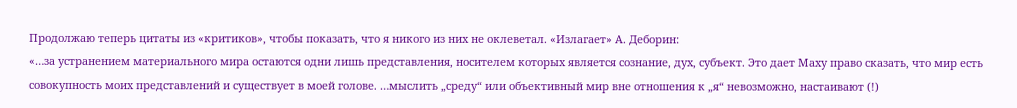Продолжаю теперь цитаты из «критиков», чтобы показать, что я никого из них не оклеветал. «Излагает» А. Деборин:
«…за устранением материального мира остаются одни лишь представления, носителем которых является сознание, дух, субъект. Это дает Маху право сказать, что мир есть совокупность моих представлений и существует в моей голове. …мыслить „среду“ или объективный мир вне отношения к „я“ невозможно, настаивают (!)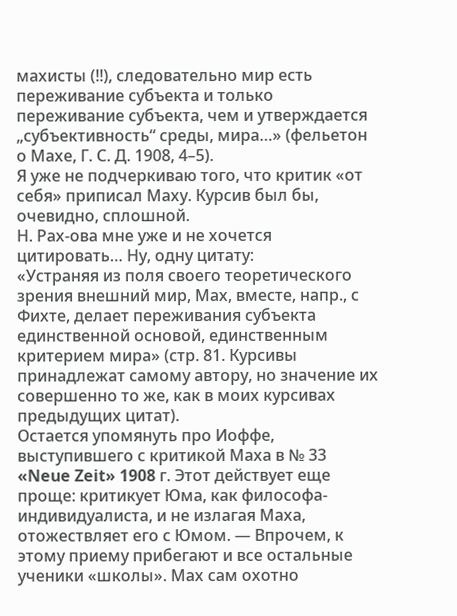махисты (!!), следовательно мир есть переживание субъекта и только переживание субъекта, чем и утверждается „субъективность“ среды, мира…» (фельетон о Махе, Г. С. Д. 1908, 4–5).
Я уже не подчеркиваю того, что критик «от себя» приписал Маху. Курсив был бы, очевидно, сплошной.
Н. Рах-ова мне уже и не хочется цитировать… Ну, одну цитату:
«Устраняя из поля своего теоретического зрения внешний мир, Мах, вместе, напр., с Фихте, делает переживания субъекта единственной основой, единственным критерием мира» (стр. 81. Курсивы принадлежат самому автору, но значение их совершенно то же, как в моих курсивах предыдущих цитат).
Остается упомянуть про Иоффе, выступившего с критикой Маха в № 33 «Neue Zeit» 1908 г. Этот действует еще проще: критикует Юма, как философа-индивидуалиста, и не излагая Маха, отожествляет его с Юмом. — Впрочем, к этому приему прибегают и все остальные ученики «школы». Мах сам охотно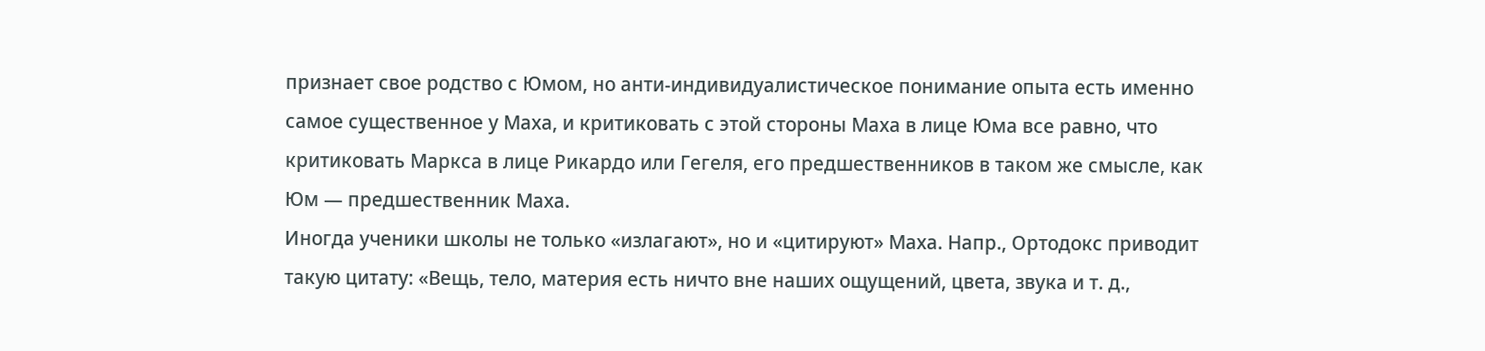признает свое родство с Юмом, но анти-индивидуалистическое понимание опыта есть именно самое существенное у Маха, и критиковать с этой стороны Маха в лице Юма все равно, что критиковать Маркса в лице Рикардо или Гегеля, его предшественников в таком же смысле, как Юм — предшественник Маха.
Иногда ученики школы не только «излагают», но и «цитируют» Маха. Напр., Ортодокс приводит такую цитату: «Вещь, тело, материя есть ничто вне наших ощущений, цвета, звука и т. д.,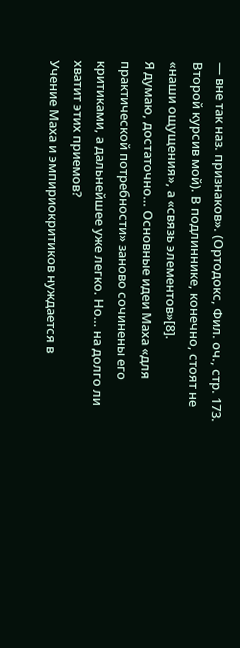— вне так наз. признаков». (Ортодокс, Фил. оч., стр. 173. Второй курсив мой). В подлиннике, конечно, стоят не «наши ощущения», а «связь элементов»[8].
Я думаю, достаточно… Основные идеи Маха «для практической потребности» заново сочинены его критиками, а дальнейшее уже легко. Но… на долго ли хватит этих приемов?
Учение Маха и эмпириокритиков нуждается в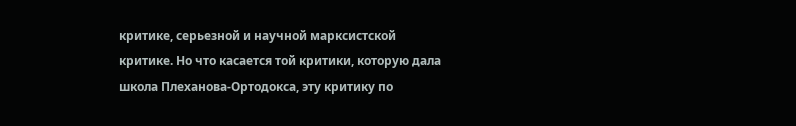критике, серьезной и научной марксистской критике. Но что касается той критики, которую дала школа Плеханова-Ортодокса, эту критику по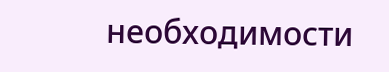необходимости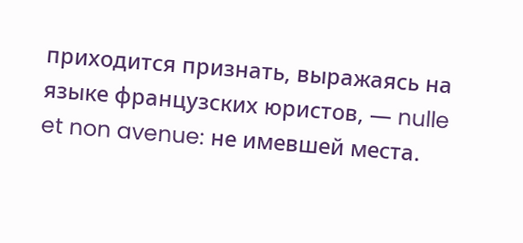приходится признать, выражаясь на языке французских юристов, — nulle et non avenue: не имевшей места.